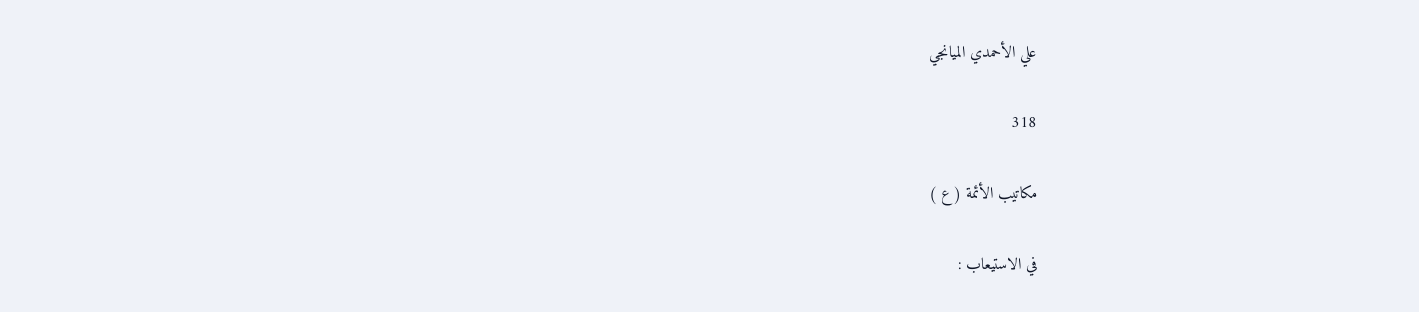علي الأحمدي الميانجي

318

مكاتيب الأئمة ( ع )

في الاستيعاب :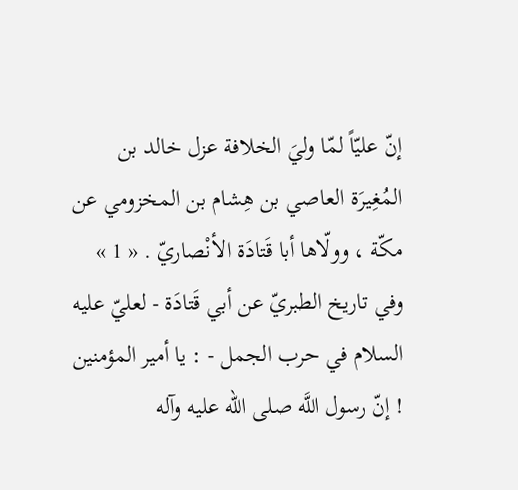إنّ عليّاً لمّا وليَ الخلافة عزل خالد بن المُغِيرَة العاصي بن هِشام بن المخزومي عن مكّة ، وولّاها أبا قَتادَة الأنْصاريّ . « 1 » وفي تاريخ الطبريّ عن أبي قَتادَة - لعليّ عليه السلام في حرب الجمل - : يا أمير المؤمنين ! إنّ رسول اللَّه صلى الله عليه وآله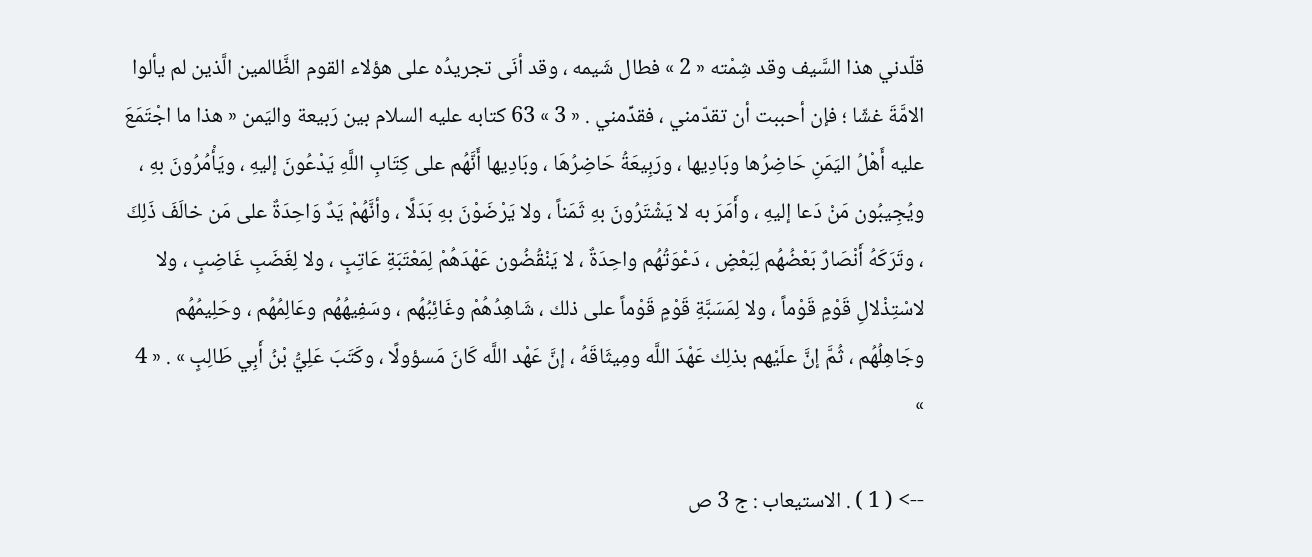قلّدني هذا السَّيف وقد شِمْته « 2 » فطال شَيمه ، وقد أنَى تجريدُه على هؤلاء القوم الظَّالمين الَّذين لم يألوا الامَّةَ غشّا ؛ فإن أحببت أن تقدّمني ، فقدِّمني . « 3 » 63 كتابه عليه السلام بين رَبيعة واليَمن « هذا ما اجْتَمَعَ عليه أَهْلُ اليَمَنِ حَاضِرُها وبَادِيها ، ورَبِيعَةُ حَاضِرُهَا ، وبَادِيها أَنَّهُم على كِتَابِ اللَّهِ يَدْعُونَ إليهِ ، ويَأْمُرُونَ بهِ ، ويُجِيبُون مَنْ دَعا إليهِ ، وأَمَرَ به لا يَشْتَرُونَ بهِ ثَمَناً ، ولا يَرْضَوْنَ بهِ بَدَلًا ، وأنَّهُمْ يَدٌ وَاحِدَةٌ على مَن خالَفَ ذَلِكَ ، وتَرَكَهُ أَنْصَارٌ بَعْضُهُم لِبَعْضٍ ، دَعْوَتُهُم واحِدَةٌ ، لا يَنْقُضُون عَهْدَهُمْ لِمَعْتَبَةِ عَاتِبٍ ، ولا لِغَضَبِ غَاضِبٍ ، ولا لاسْتِذْلالِ قَوْمٍ قَوْماً ، ولا لِمَسَبَّةِ قَوْمٍ قَوْماً على ذلك ، شَاهِدُهُمْ وغَائِبُهُم ، وسَفِيهُهُم وعَالِمُهُم ، وحَلِيمُهُم وجَاهِلُهُم ، ثُمَّ إنَّ علَيْهم بذلِك عَهْدَ اللَّه ومِيثَاقَهُ ، إنَّ عَهْد اللَّه كَانَ مَسؤولًا ، وكَتَبَ عَلِيُّ بْنُ أَبِي طَالِبٍ » . « 4 »

--> ( 1 ) . الاستيعاب : ج 3 ص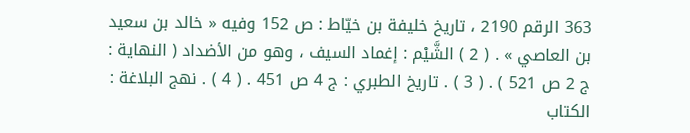363 الرقم 2190 ، تاريخ خليفة بن خيّاط : ص 152 وفيه « خالد بن سعيد بن العاصي » . ( 2 ) الشَّيْم : إغماد السيف ، وهو من الأضداد ( النهاية : ج 2 ص 521 ) . ( 3 ) . تاريخ الطبري : ج 4 ص 451 . ( 4 ) . نهج البلاغة : الكتاب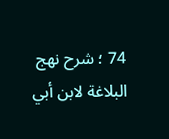74 ؛ شرح نهج البلاغة لابن أبي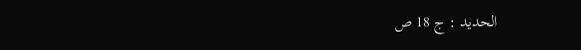الحديد : ج 18 ص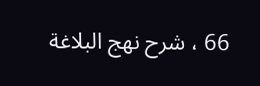66 ، شرح نهج البلاغة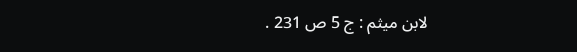لابن ميثم : ج 5 ص 231 .